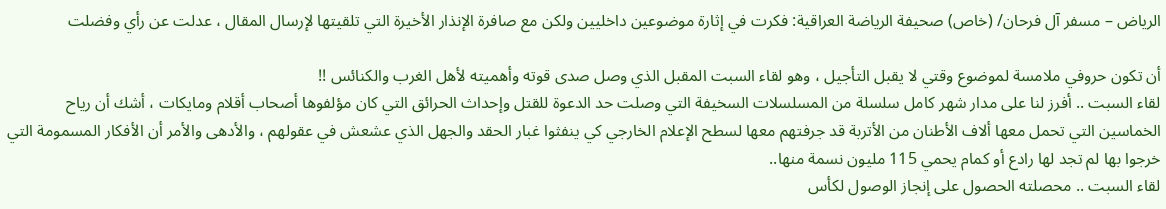الرياض – مسفر آل فرحان/ (خاص) صحيفة الرياضة العراقية: فكرت في إثارة موضوعين داخليين ولكن مع صافرة الإنذار الأخيرة التي تلقيتها لإرسال المقال ، عدلت عن رأي وفضلت

أن تكون حروفي ملامسة لموضوع وقتي لا يقبل التأجيل ، وهو لقاء السبت المقبل الذي وصل صدى قوته وأهميته لأهل الغرب والكنائس !!
لقاء السبت .. أفرز لنا على مدار شهر كامل سلسلة من المسلسلات السخيفة التي وصلت حد الدعوة للقتل وإحداث الحرائق التي كان مؤلفوها أصحاب أقلام ومايكات ، أشك أن رياح الخماسين التي تحمل معها ألاف الأطنان من الأتربة قد جرفتهم معها لسطح الإعلام الخارجي كي ينفثوا غبار الحقد والجهل الذي عشعش في عقولهم ، والأدهى والأمر أن الأفكار المسمومة التي خرجوا بها لم تجد لها رادع أو كمام يحمي 115 مليون نسمة منها..
لقاء السبت .. محصلته الحصول على إنجاز الوصول لكأس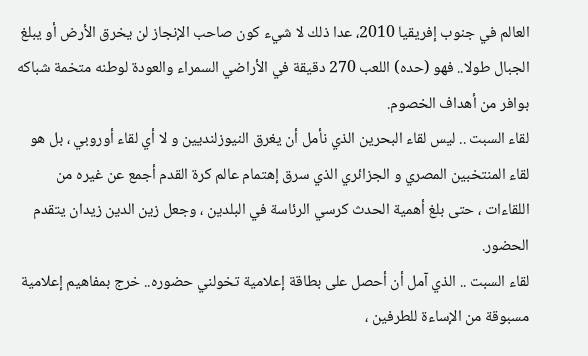العالم في جنوب إفريقيا 2010، عدا ذلك لا شيء كون صاحب الإنجاز لن يخرق الأرض أو يبلغ الجبال طولا.. فهو (حده) اللعب 270 دقيقة في الأراضي السمراء والعودة لوطنه متخمة شباكه بوافر من أهداف الخصوم.
لقاء السبت .. ليس لقاء البحرين الذي نأمل أن يغرق النيوزلنديين و لا أي لقاء أوروبي ، بل هو لقاء المنتخبين المصري و الجزائري الذي سرق إهتمام عالم كرة القدم أجمع عن غيره من اللقاءات ، حتى بلغ أهمية الحدث كرسي الرئاسة في البلدين ، وجعل زين الدين زيدان يتقدم الحضور.
لقاء السبت .. الذي آمل أن أحصل على بطاقة إعلامية تخولني حضوره.. خرج بمفاهيم إعلامية مسبوقة من الإساءة للطرفين ،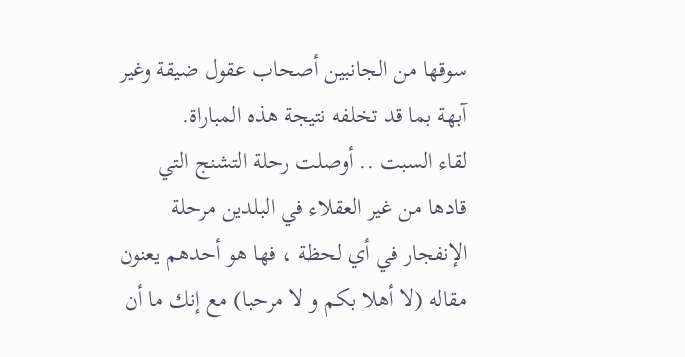سوقها من الجانبين أصحاب عقول ضيقة وغير آبهة بما قد تخلفه نتيجة هذه المباراة.
لقاء السبت .. أوصلت رحلة التشنج التي قادها من غير العقلاء في البلدين مرحلة الإنفجار في أي لحظة ، فها هو أحدهم يعنون مقاله (لا أهلا بكم و لا مرحبا) مع إنك ما أن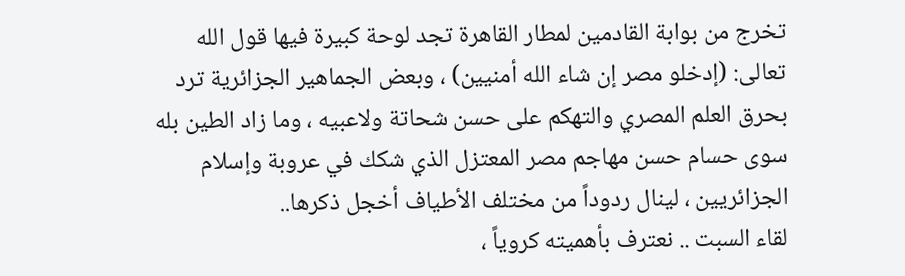تخرج من بوابة القادمين لمطار القاهرة تجد لوحة كبيرة فيها قول الله تعالى: (إدخلو مصر إن شاء الله أمنيين) ، وبعض الجماهير الجزائرية ترد بحرق العلم المصري والتهكم على حسن شحاتة ولاعبيه ، وما زاد الطين بله سوى حسام حسن مهاجم مصر المعتزل الذي شكك في عروبة وإسلام الجزائريين ، لينال ردوداً من مختلف الأطياف أخجل ذكرها..
لقاء السبت .. نعترف بأهميته كروياً ،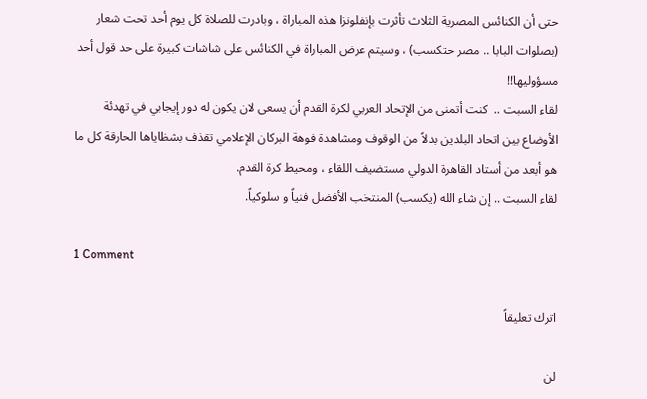حتى أن الكنائس المصرية الثلاث تأثرت بإنفلونزا هذه المباراة ، وبادرت للصلاة كل يوم أحد تحت شعار (بصلوات البابا .. مصر حتكسب) ، وسيتم عرض المباراة في الكنائس على شاشات كبيرة على حد قول أحد مسؤوليها!!
لقاء السبت ..  كنت أتمنى من الإتحاد العربي لكرة القدم أن يسعى لان يكون له دور إيجابي في تهدئة الأوضاع بين اتحاد البلدين بدلاً من الوقوف ومشاهدة فوهة البركان الإعلامي تقذف بشظاياها الحارقة كل ما هو أبعد من أستاد القاهرة الدولي مستضيف اللقاء ، ومحيط كرة القدم.
لقاء السبت .. إن شاء الله (يكسب) المنتخب الأفضل فنياً و سلوكياً.

1 Comment

اترك تعليقاً

لن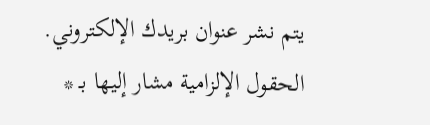يتم نشر عنوان بريدك الإلكتروني. الحقول الإلزامية مشار إليها بـ *